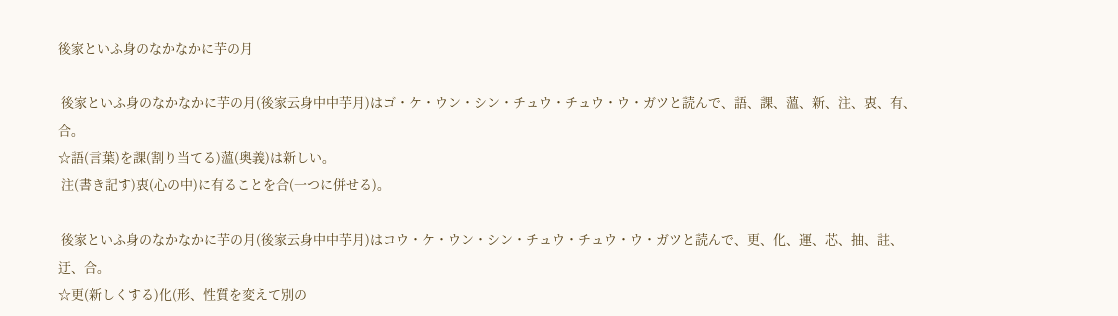後家といふ身のなかなかに芋の月

 後家といふ身のなかなかに芋の月(後家云身中中芋月)はゴ・ケ・ウン・シン・チュウ・チュウ・ウ・ガツと読んで、語、課、薀、新、注、衷、有、合。
☆語(言葉)を課(割り当てる)薀(奥義)は新しい。
 注(書き記す)衷(心の中)に有ることを合(一つに併せる)。

 後家といふ身のなかなかに芋の月(後家云身中中芋月)はコウ・ケ・ウン・シン・チュウ・チュウ・ウ・ガツと読んで、更、化、運、芯、抽、註、迂、合。
☆更(新しくする)化(形、性質を変えて別の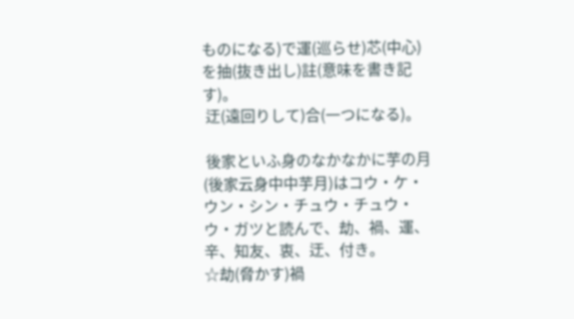ものになる)で運(巡らせ)芯(中心)を抽(抜き出し)註(意味を書き記す)。
 迂(遠回りして)合(一つになる)。

 後家といふ身のなかなかに芋の月(後家云身中中芋月)はコウ・ケ・ウン・シン・チュウ・チュウ・ウ・ガツと読んで、劫、禍、運、辛、知友、衷、迂、付き。
☆劫(脅かす)禍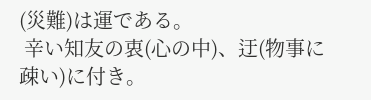(災難)は運である。
 辛い知友の衷(心の中)、迂(物事に疎い)に付き。